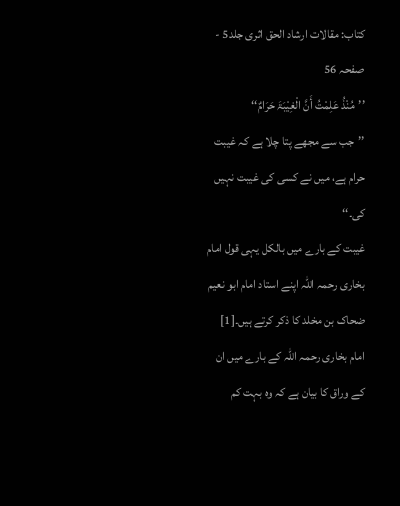کتاب: مقالات ارشاد الحق اثری جلد5 - صفحہ 56
’’مُنْذُ عَلِمْتُ أَنَّ الْغِیْبَۃَ حَرَامٌ‘‘
’’جب سے مجھے پتا چلا ہے کہ غیبت حرام ہے، میں نے کسی کی غیبت نہیں کی۔‘‘
غیبت کے بارے میں بالکل یہی قول امام بخاری رحمہ اللہ اپنے استاد امام ابو نعیم ضحاک بن مخلد کا ذکر کرتے ہیں۔[1]
امام بخاری رحمہ اللہ کے بارے میں ان کے وراق کا بیان ہے کہ وہ بہت کم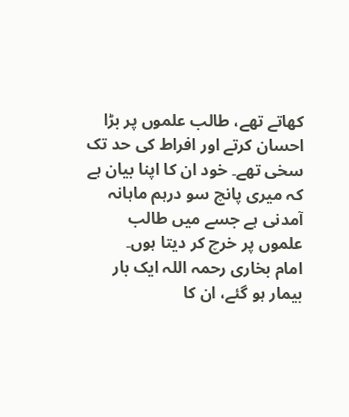کھاتے تھے، طالب علموں پر بڑا احسان کرتے اور افراط کی حد تک سخی تھے۔ خود ان کا اپنا بیان ہے کہ میری پانچ سو درہم ماہانہ آمدنی ہے جسے میں طالب علموں پر خرچ کر دیتا ہوں۔
امام بخاری رحمہ اللہ ایک بار بیمار ہو گئے، ان کا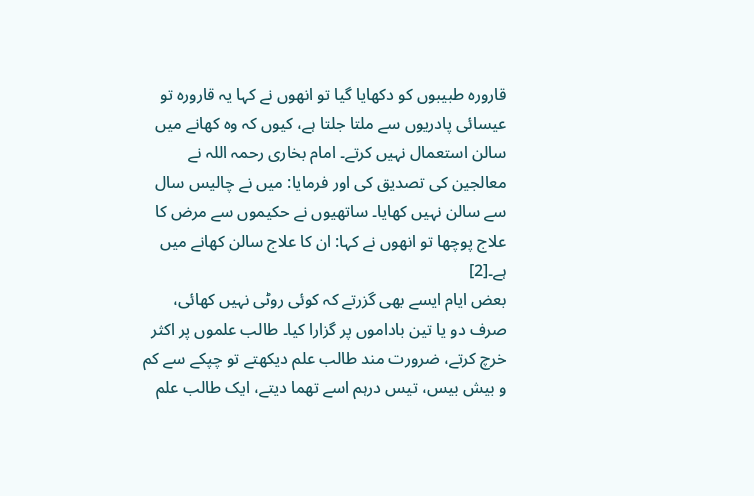قارورہ طبیبوں کو دکھایا گیا تو انھوں نے کہا یہ قارورہ تو عیسائی پادریوں سے ملتا جلتا ہے، کیوں کہ وہ کھانے میں سالن استعمال نہیں کرتے۔ امام بخاری رحمہ اللہ نے معالجین کی تصدیق کی اور فرمایا: میں نے چالیس سال سے سالن نہیں کھایا۔ ساتھیوں نے حکیموں سے مرض کا علاج پوچھا تو انھوں نے کہا: ان کا علاج سالن کھانے میں ہے۔[2]
بعض ایام ایسے بھی گزرتے کہ کوئی روٹی نہیں کھائی، صرف دو یا تین باداموں پر گزارا کیا۔ طالب علموں پر اکثر خرچ کرتے، ضرورت مند طالب علم دیکھتے تو چپکے سے کم و بیش بیس، تیس درہم اسے تھما دیتے، ایک طالب علم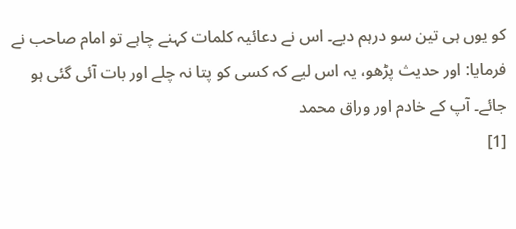کو یوں ہی تین سو درہم دیے۔ اس نے دعائیہ کلمات کہنے چاہے تو امام صاحب نے فرمایا: اور حدیث پڑھو، یہ اس لیے کہ کسی کو پتا نہ چلے اور بات آئی گئی ہو جائے۔ آپ کے خادم اور وراق محمد
[1]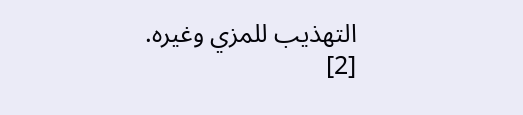التھذیب للمزي وغیرہ.
[2]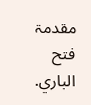مقدمۃ فتح الباري.